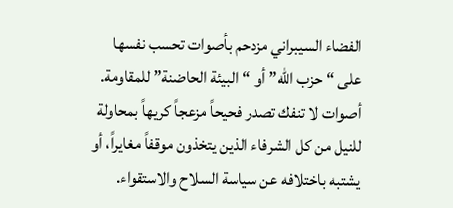الفضاء السيبراني مزدحم بأصوات تحسب نفسها على “حزب الله” أو “البيئة الحاضنة” للمقاومة. أصوات لا تنفك تصدر فحيحاً مزعجاً كريهاً بمحاولة للنيل من كل الشرفاء الذين يتخذون موقفاً مغايراً، أو يشتبه باختلافه عن سياسة السلاح والاستقواء.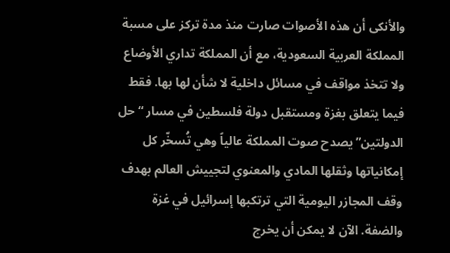والأنكى أن هذه الأصوات صارت منذ مدة تركز على مسبة المملكة العربية السعودية، مع أن المملكة تداري الأوضاع ولا تتخذ مواقف في مسائل داخلية لا شأن لها بها. فقط فيما يتعلق بغزة ومستقبل دولة فلسطين في مسار “حل الدولتين” يصدح صوت المملكة عالياً وهي تُسخّر كل إمكانياتها وثقلها المادي والمعنوي لتجييش العالم بهدف وقف المجازر اليومية التي ترتكبها إسرائيل في غزة والضفة. الآن لا يمكن أن يخرج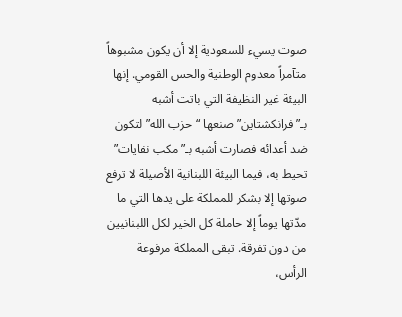صوت يسيء للسعودية إلا أن يكون مشبوهاً متآمراً معدوم الوطنية والحس القومي. إنها البيئة غير النظيفة التي باتت أشبه بـ”فرانكشتاين” صنعها “حزب الله” لتكون ضد أعدائه فصارت أشبه بـ”مكب نفايات” تحيط به، فيما البيئة اللبنانية الأصيلة لا ترفع صوتها إلا بشكر للمملكة على يدها التي ما مدّتها يوماً إلا حاملة كل الخير لكل اللبنانيين من دون تفرقة. تبقى المملكة مرفوعة الرأس،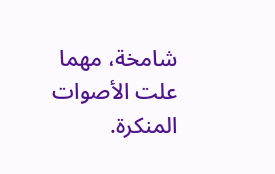شامخة، مهما علت الأصوات المنكرة.